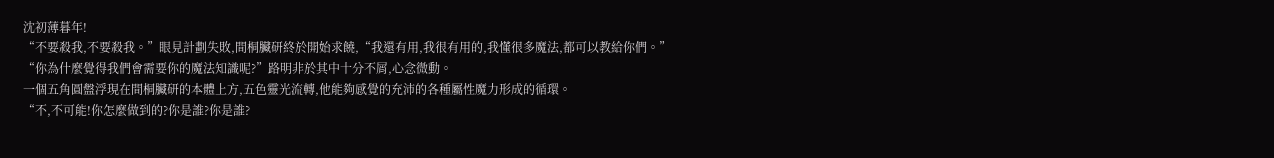沈初薄暮年!
“不要殺我,不要殺我。”眼見計劃失敗,間桐臟研終於開始求饒,“我還有用,我很有用的,我懂很多魔法,都可以教給你們。”
“你為什麼覺得我們會需要你的魔法知識呢?”路明非於其中十分不屑,心念微動。
一個五角圓盤浮現在間桐臟研的本體上方,五色靈光流轉,他能夠感覺的充沛的各種屬性魔力形成的循環。
“不,不可能!你怎麼做到的?你是誰?你是誰?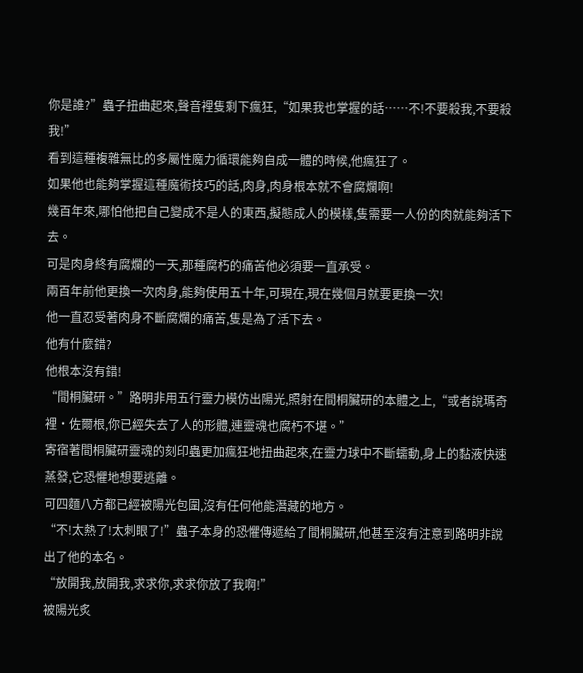你是誰?”蟲子扭曲起來,聲音裡隻剩下瘋狂,“如果我也掌握的話……不!不要殺我,不要殺我!”
看到這種複雜無比的多屬性魔力循環能夠自成一體的時候,他瘋狂了。
如果他也能夠掌握這種魔術技巧的話,肉身,肉身根本就不會腐爛啊!
幾百年來,哪怕他把自己變成不是人的東西,擬態成人的模樣,隻需要一人份的肉就能夠活下去。
可是肉身終有腐爛的一天,那種腐朽的痛苦他必須要一直承受。
兩百年前他更換一次肉身,能夠使用五十年,可現在,現在幾個月就要更換一次!
他一直忍受著肉身不斷腐爛的痛苦,隻是為了活下去。
他有什麼錯?
他根本沒有錯!
“間桐臟研。”路明非用五行靈力模仿出陽光,照射在間桐臟研的本體之上,“或者說瑪奇裡·佐爾根,你已經失去了人的形體,連靈魂也腐朽不堪。”
寄宿著間桐臟研靈魂的刻印蟲更加瘋狂地扭曲起來,在靈力球中不斷蠕動,身上的黏液快速蒸發,它恐懼地想要逃離。
可四麵八方都已經被陽光包圍,沒有任何他能潛藏的地方。
“不!太熱了!太刺眼了!”蟲子本身的恐懼傳遞給了間桐臟研,他甚至沒有注意到路明非說出了他的本名。
“放開我,放開我,求求你,求求你放了我啊!”
被陽光炙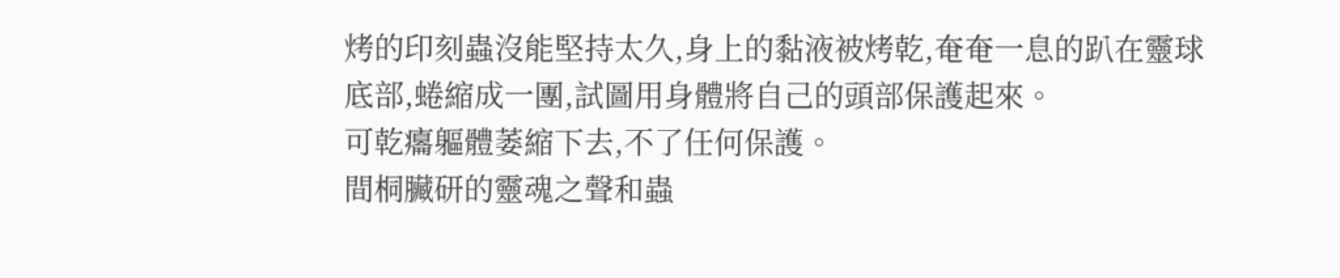烤的印刻蟲沒能堅持太久,身上的黏液被烤乾,奄奄一息的趴在靈球底部,蜷縮成一團,試圖用身體將自己的頭部保護起來。
可乾癟軀體萎縮下去,不了任何保護。
間桐臟研的靈魂之聲和蟲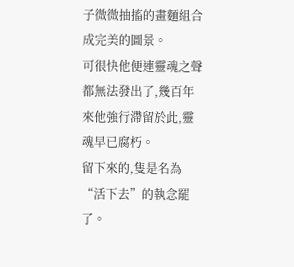子微微抽搐的畫麵組合成完美的圖景。
可很快他便連靈魂之聲都無法發出了,幾百年來他強行滯留於此,靈魂早已腐朽。
留下來的,隻是名為“活下去”的執念罷了。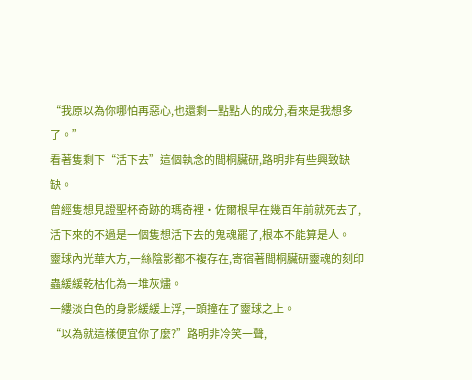“我原以為你哪怕再惡心,也還剩一點點人的成分,看來是我想多了。”
看著隻剩下“活下去”這個執念的間桐臟研,路明非有些興致缺缺。
曾經隻想見證聖杯奇跡的瑪奇裡·佐爾根早在幾百年前就死去了,活下來的不過是一個隻想活下去的鬼魂罷了,根本不能算是人。
靈球內光華大方,一絲陰影都不複存在,寄宿著間桐臟研靈魂的刻印蟲緩緩乾枯化為一堆灰燼。
一縷淡白色的身影緩緩上浮,一頭撞在了靈球之上。
“以為就這樣便宜你了麼?”路明非冷笑一聲,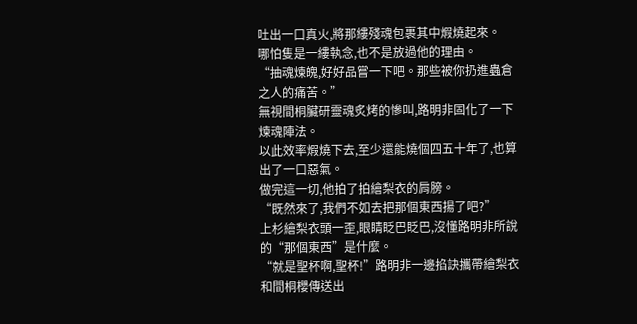吐出一口真火,將那縷殘魂包裹其中煆燒起來。
哪怕隻是一縷執念,也不是放過他的理由。
“抽魂煉魄,好好品嘗一下吧。那些被你扔進蟲倉之人的痛苦。”
無視間桐臟研靈魂炙烤的慘叫,路明非固化了一下煉魂陣法。
以此效率煆燒下去,至少還能燒個四五十年了,也算出了一口惡氣。
做完這一切,他拍了拍繪梨衣的肩膀。
“既然來了,我們不如去把那個東西揚了吧?”
上杉繪梨衣頭一歪,眼睛眨巴眨巴,沒懂路明非所說的“那個東西”是什麼。
“就是聖杯啊,聖杯!”路明非一邊掐訣攜帶繪梨衣和間桐櫻傳送出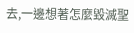去,一邊想著怎麼毀滅聖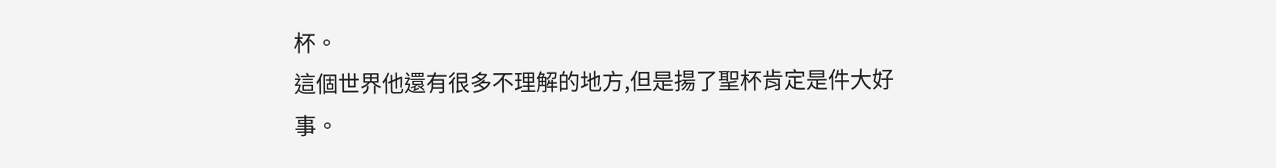杯。
這個世界他還有很多不理解的地方,但是揚了聖杯肯定是件大好事。